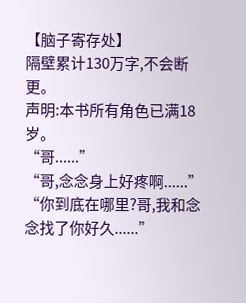【脑子寄存处】
隔壁累计130万字,不会断更。
声明:本书所有角色已满18岁。
“哥......”
“哥,念念身上好疼啊......”
“你到底在哪里?哥,我和念念找了你好久......”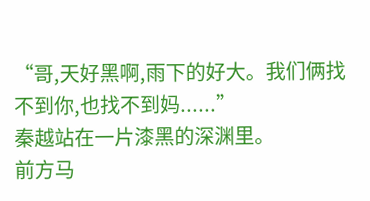“哥,天好黑啊,雨下的好大。我们俩找不到你,也找不到妈......”
秦越站在一片漆黑的深渊里。
前方马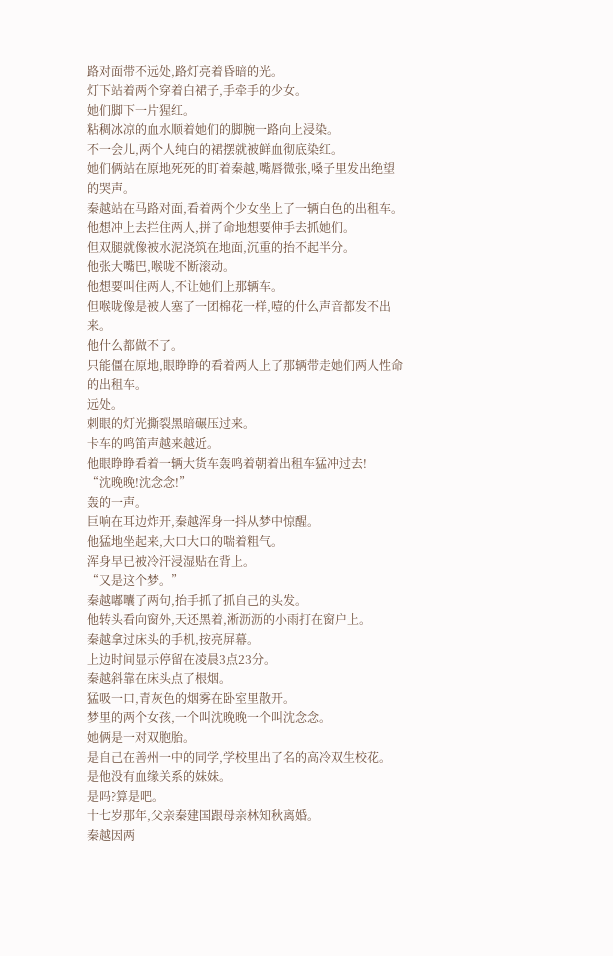路对面带不远处,路灯亮着昏暗的光。
灯下站着两个穿着白裙子,手牵手的少女。
她们脚下一片猩红。
粘稠冰凉的血水顺着她们的脚腕一路向上浸染。
不一会儿,两个人纯白的裙摆就被鲜血彻底染红。
她们俩站在原地死死的盯着秦越,嘴唇微张,嗓子里发出绝望的哭声。
秦越站在马路对面,看着两个少女坐上了一辆白色的出租车。
他想冲上去拦住两人,拼了命地想要伸手去抓她们。
但双腿就像被水泥浇筑在地面,沉重的抬不起半分。
他张大嘴巴,喉咙不断滚动。
他想要叫住两人,不让她们上那辆车。
但喉咙像是被人塞了一团棉花一样,噎的什么声音都发不出来。
他什么都做不了。
只能僵在原地,眼睁睁的看着两人上了那辆带走她们两人性命的出租车。
远处。
刺眼的灯光撕裂黑暗碾压过来。
卡车的鸣笛声越来越近。
他眼睁睁看着一辆大货车轰鸣着朝着出租车猛冲过去!
“沈晚晚!沈念念!”
轰的一声。
巨响在耳边炸开,秦越浑身一抖从梦中惊醒。
他猛地坐起来,大口大口的喘着粗气。
浑身早已被冷汗浸湿贴在背上。
“又是这个梦。”
秦越嘟囔了两句,抬手抓了抓自己的头发。
他转头看向窗外,天还黑着,淅沥沥的小雨打在窗户上。
秦越拿过床头的手机,按亮屏幕。
上边时间显示停留在凌晨3点23分。
秦越斜靠在床头点了根烟。
猛吸一口,青灰色的烟雾在卧室里散开。
梦里的两个女孩,一个叫沈晚晚一个叫沈念念。
她俩是一对双胞胎。
是自己在善州一中的同学,学校里出了名的高冷双生校花。
是他没有血缘关系的妹妹。
是吗?算是吧。
十七岁那年,父亲秦建国跟母亲林知秋离婚。
秦越因两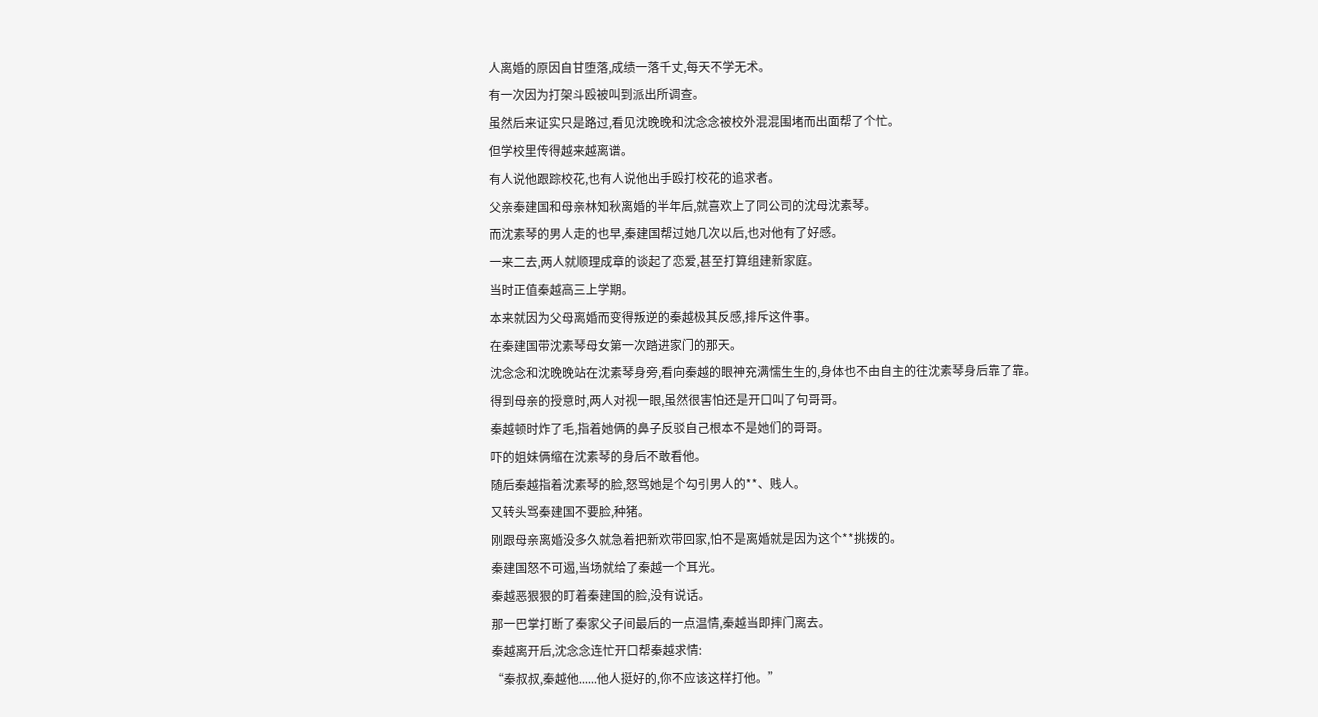人离婚的原因自甘堕落,成绩一落千丈,每天不学无术。
有一次因为打架斗殴被叫到派出所调查。
虽然后来证实只是路过,看见沈晚晚和沈念念被校外混混围堵而出面帮了个忙。
但学校里传得越来越离谱。
有人说他跟踪校花,也有人说他出手殴打校花的追求者。
父亲秦建国和母亲林知秋离婚的半年后,就喜欢上了同公司的沈母沈素琴。
而沈素琴的男人走的也早,秦建国帮过她几次以后,也对他有了好感。
一来二去,两人就顺理成章的谈起了恋爱,甚至打算组建新家庭。
当时正值秦越高三上学期。
本来就因为父母离婚而变得叛逆的秦越极其反感,排斥这件事。
在秦建国带沈素琴母女第一次踏进家门的那天。
沈念念和沈晚晚站在沈素琴身旁,看向秦越的眼神充满懦生生的,身体也不由自主的往沈素琴身后靠了靠。
得到母亲的授意时,两人对视一眼,虽然很害怕还是开口叫了句哥哥。
秦越顿时炸了毛,指着她俩的鼻子反驳自己根本不是她们的哥哥。
吓的姐妹俩缩在沈素琴的身后不敢看他。
随后秦越指着沈素琴的脸,怒骂她是个勾引男人的**、贱人。
又转头骂秦建国不要脸,种猪。
刚跟母亲离婚没多久就急着把新欢带回家,怕不是离婚就是因为这个**挑拨的。
秦建国怒不可遏,当场就给了秦越一个耳光。
秦越恶狠狠的盯着秦建国的脸,没有说话。
那一巴掌打断了秦家父子间最后的一点温情,秦越当即摔门离去。
秦越离开后,沈念念连忙开口帮秦越求情:
“秦叔叔,秦越他......他人挺好的,你不应该这样打他。”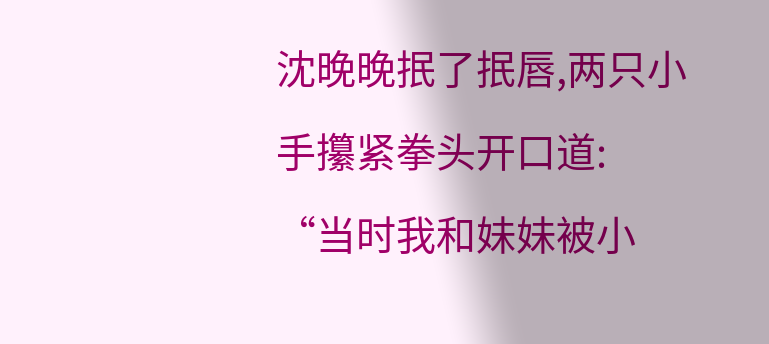沈晚晚抿了抿唇,两只小手攥紧拳头开口道:
“当时我和妹妹被小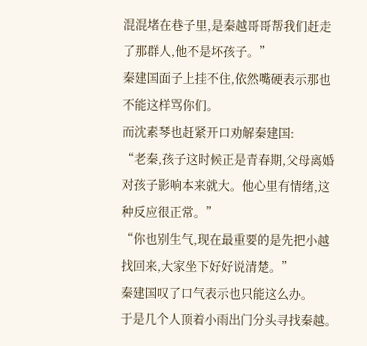混混堵在巷子里,是秦越哥哥帮我们赶走了那群人,他不是坏孩子。”
秦建国面子上挂不住,依然嘴硬表示那也不能这样骂你们。
而沈素琴也赶紧开口劝解秦建国:
“老秦,孩子这时候正是青春期,父母离婚对孩子影响本来就大。他心里有情绪,这种反应很正常。”
“你也别生气,现在最重要的是先把小越找回来,大家坐下好好说清楚。”
秦建国叹了口气表示也只能这么办。
于是几个人顶着小雨出门分头寻找秦越。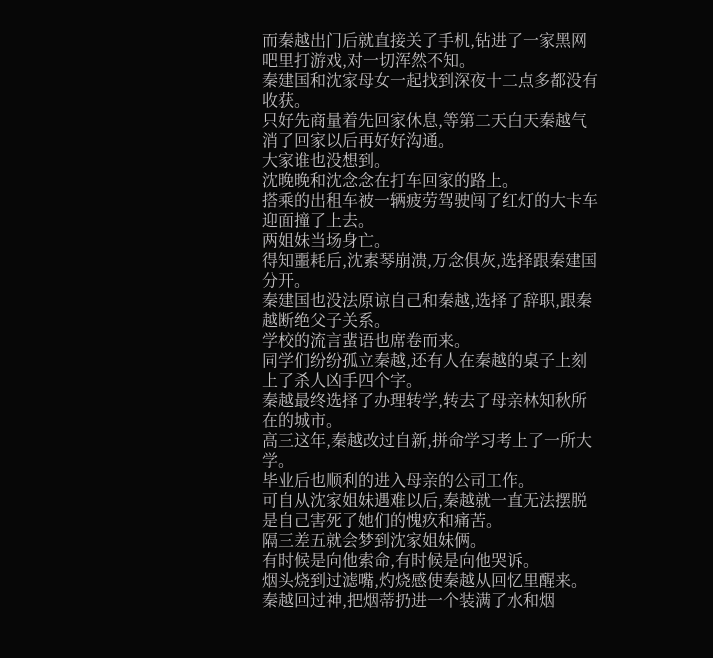而秦越出门后就直接关了手机,钻进了一家黑网吧里打游戏,对一切浑然不知。
秦建国和沈家母女一起找到深夜十二点多都没有收获。
只好先商量着先回家休息,等第二天白天秦越气消了回家以后再好好沟通。
大家谁也没想到。
沈晚晚和沈念念在打车回家的路上。
搭乘的出租车被一辆疲劳驾驶闯了红灯的大卡车迎面撞了上去。
两姐妹当场身亡。
得知噩耗后,沈素琴崩溃,万念俱灰,选择跟秦建国分开。
秦建国也没法原谅自己和秦越,选择了辞职,跟秦越断绝父子关系。
学校的流言蜚语也席卷而来。
同学们纷纷孤立秦越,还有人在秦越的桌子上刻上了杀人凶手四个字。
秦越最终选择了办理转学,转去了母亲林知秋所在的城市。
高三这年,秦越改过自新,拼命学习考上了一所大学。
毕业后也顺利的进入母亲的公司工作。
可自从沈家姐妹遇难以后,秦越就一直无法摆脱是自己害死了她们的愧疚和痛苦。
隔三差五就会梦到沈家姐妹俩。
有时候是向他索命,有时候是向他哭诉。
烟头烧到过滤嘴,灼烧感使秦越从回忆里醒来。
秦越回过神,把烟蒂扔进一个装满了水和烟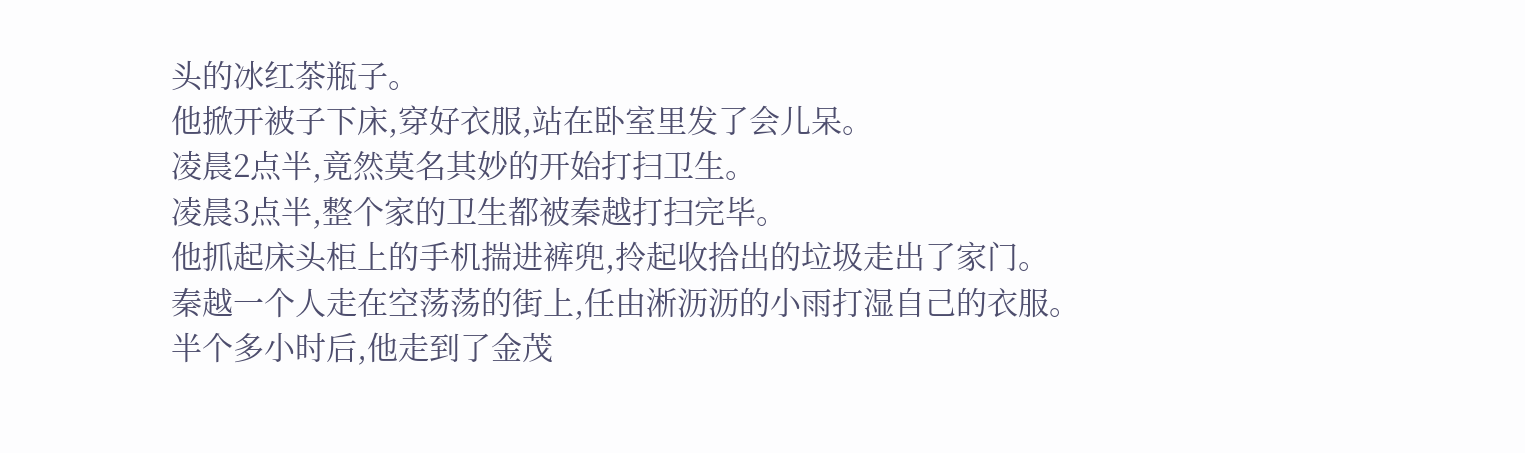头的冰红茶瓶子。
他掀开被子下床,穿好衣服,站在卧室里发了会儿呆。
凌晨2点半,竟然莫名其妙的开始打扫卫生。
凌晨3点半,整个家的卫生都被秦越打扫完毕。
他抓起床头柜上的手机揣进裤兜,拎起收拾出的垃圾走出了家门。
秦越一个人走在空荡荡的街上,任由淅沥沥的小雨打湿自己的衣服。
半个多小时后,他走到了金茂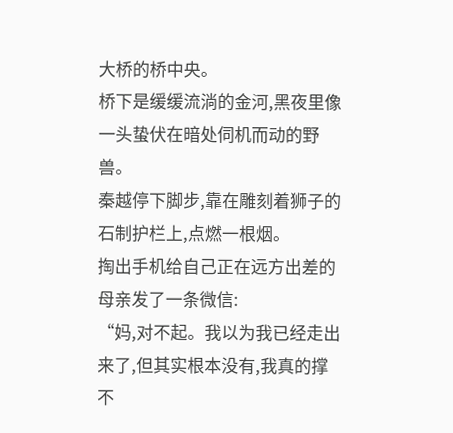大桥的桥中央。
桥下是缓缓流淌的金河,黑夜里像一头蛰伏在暗处伺机而动的野兽。
秦越停下脚步,靠在雕刻着狮子的石制护栏上,点燃一根烟。
掏出手机给自己正在远方出差的母亲发了一条微信:
“妈,对不起。我以为我已经走出来了,但其实根本没有,我真的撑不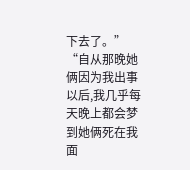下去了。”
“自从那晚她俩因为我出事以后,我几乎每天晚上都会梦到她俩死在我面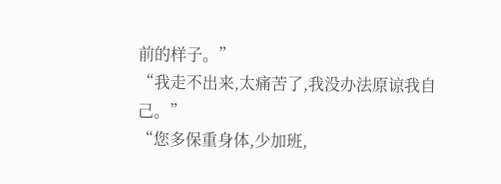前的样子。”
“我走不出来,太痛苦了,我没办法原谅我自己。”
“您多保重身体,少加班,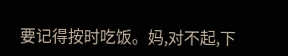要记得按时吃饭。妈,对不起,下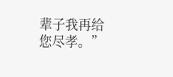辈子我再给您尽孝。”